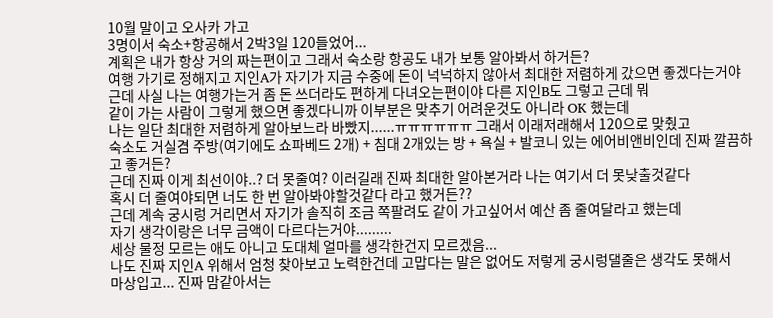10월 말이고 오사카 가고
3명이서 숙소+항공해서 2박3일 120들었어...
계획은 내가 항상 거의 짜는편이고 그래서 숙소랑 항공도 내가 보통 알아봐서 하거든?
여행 가기로 정해지고 지인A가 자기가 지금 수중에 돈이 넉넉하지 않아서 최대한 저렴하게 갔으면 좋겠다는거야
근데 사실 나는 여행가는거 좀 돈 쓰더라도 편하게 다녀오는편이야 다른 지인B도 그렇고 근데 뭐
같이 가는 사람이 그렇게 했으면 좋겠다니까 이부분은 맞추기 어려운것도 아니라 OK 했는데
나는 일단 최대한 저렴하게 알아보느라 바빴지......ㅠㅠㅠㅠㅠㅠ 그래서 이래저래해서 120으로 맞췄고
숙소도 거실겸 주방(여기에도 쇼파베드 2개) + 침대 2개있는 방 + 욕실 + 발코니 있는 에어비앤비인데 진짜 깔끔하고 좋거든?
근데 진짜 이게 최선이야..? 더 못줄여? 이러길래 진짜 최대한 알아본거라 나는 여기서 더 못낮출것같다
혹시 더 줄여야되면 너도 한 번 알아봐야할것같다 라고 했거든??
근데 계속 궁시렁 거리면서 자기가 솔직히 조금 쪽팔려도 같이 가고싶어서 예산 좀 줄여달라고 했는데
자기 생각이랑은 너무 금액이 다르다는거야.........
세상 물정 모르는 애도 아니고 도대체 얼마를 생각한건지 모르겠음...
나도 진짜 지인A 위해서 엄청 찾아보고 노력한건데 고맙다는 말은 없어도 저렇게 궁시렁댈줄은 생각도 못해서
마상입고... 진짜 맘같아서는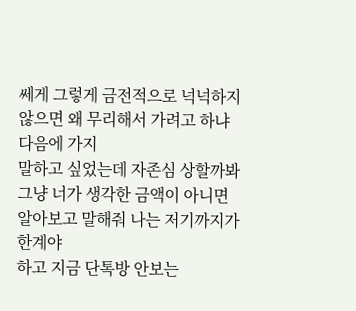쎄게 그렇게 금전적으로 넉넉하지 않으면 왜 무리해서 가려고 하냐 다음에 가지
말하고 싶었는데 자존심 상할까봐 그냥 너가 생각한 금액이 아니면 알아보고 말해줘 나는 저기까지가 한계야
하고 지금 단톡방 안보는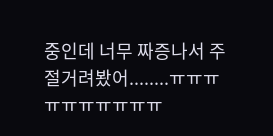중인데 너무 짜증나서 주절거려봤어........ㅠㅠㅠㅠㅠㅠㅠㅠㅠㅠ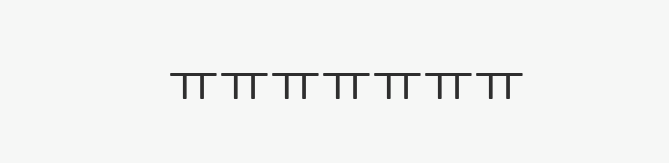ㅠㅠㅠㅠㅠㅠㅠ